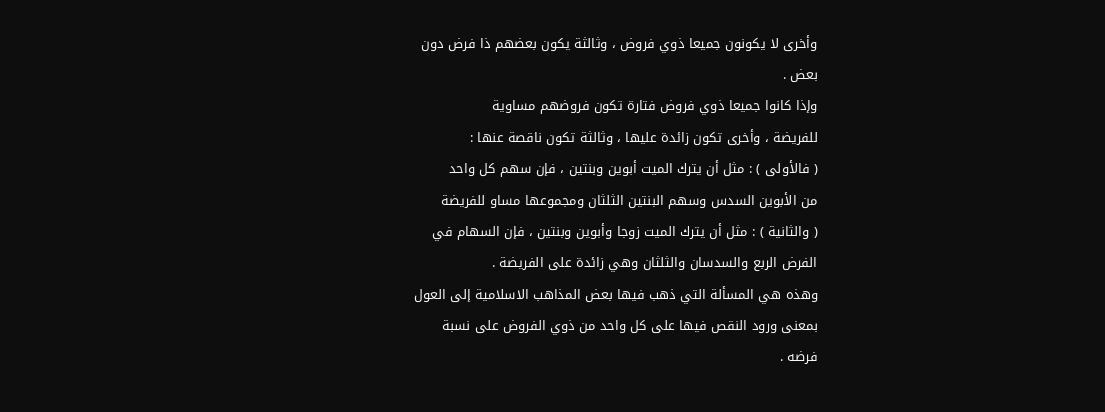وأخرى لا يكونون جميعا ذوي فروض ، وثالثة يكون بعضهم ذا فرض دون
بعض .
وإذا كانوا جميعا ذوي فروض فتارة تكون فروضهم مساوية
للفريضة ، وأخرى تكون زائدة عليها ، وثالثة تكون ناقصة عنها :
( فالأولى ) : مثل أن يترك الميت أبوين وبنتين ، فإن سهم كل واحد
من الأبوين السدس وسهم البنتين الثلثان ومجموعها مساو للفريضة
( والثانية ) : مثل أن يترك الميت زوجا وأبوين وبنتين ، فإن السهام في
الفرض الربع والسدسان والثلثان وهي زائدة على الفريضة .
وهذه هي المسألة التي ذهب فيها بعض المذاهب الاسلامية إلى العول
بمعنى ورود النقص فيها على كل واحد من ذوي الفروض على نسبة
فرضه .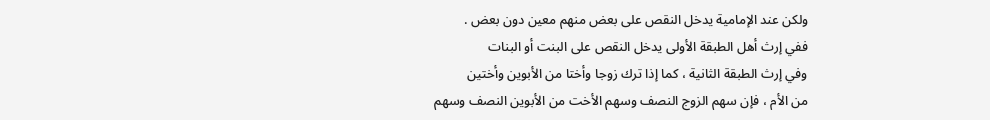ولكن عند الإمامية يدخل النقص على بعض منهم معين دون بعض .
ففي إرث أهل الطبقة الأولى يدخل النقص على البنت أو البنات
وفي إرث الطبقة الثانية ، كما إذا ترك زوجا وأختا من الأبوين وأختين
من الأم ، فإن سهم الزوج النصف وسهم الأخت من الأبوين النصف وسهم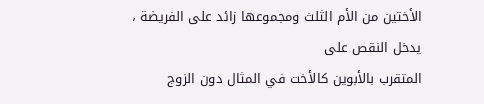الأختين من الأم الثلث ومجموعها زائد على الفريضة ، يدخل النقص على
المتقرب بالأبوين كالأخت في المثال دون الزوج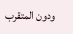ودون المتقرب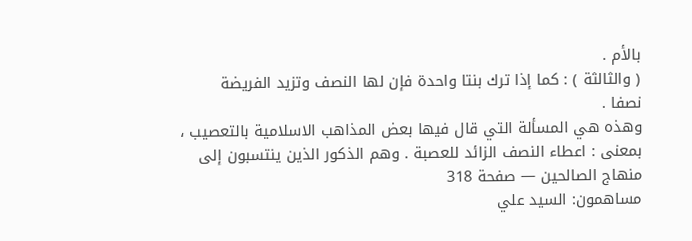بالأم .
( والثالثة ) : كما إذا ترك بنتا واحدة فإن لها النصف وتزيد الفريضة
نصفا .
وهذه هي المسألة التي قال فيها بعض المذاهب الاسلامية بالتعصيب ،
بمعنى : اعطاء النصف الزائد للعصبة . وهم الذكور الذين ينتسبون إلى
منهاج الصالحين — صفحة 318
مساهمون: السيد علي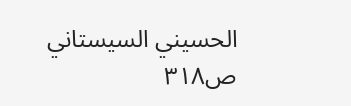الحسيني السيستاني
ص٣١٨